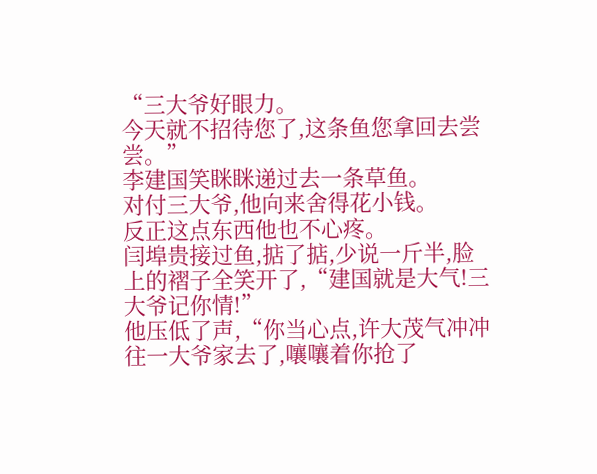“三大爷好眼力。
今天就不招待您了,这条鱼您拿回去尝尝。”
李建国笑眯眯递过去一条草鱼。
对付三大爷,他向来舍得花小钱。
反正这点东西他也不心疼。
闫埠贵接过鱼,掂了掂,少说一斤半,脸上的褶子全笑开了,“建国就是大气!三大爷记你情!”
他压低了声,“你当心点,许大茂气冲冲往一大爷家去了,嚷嚷着你抢了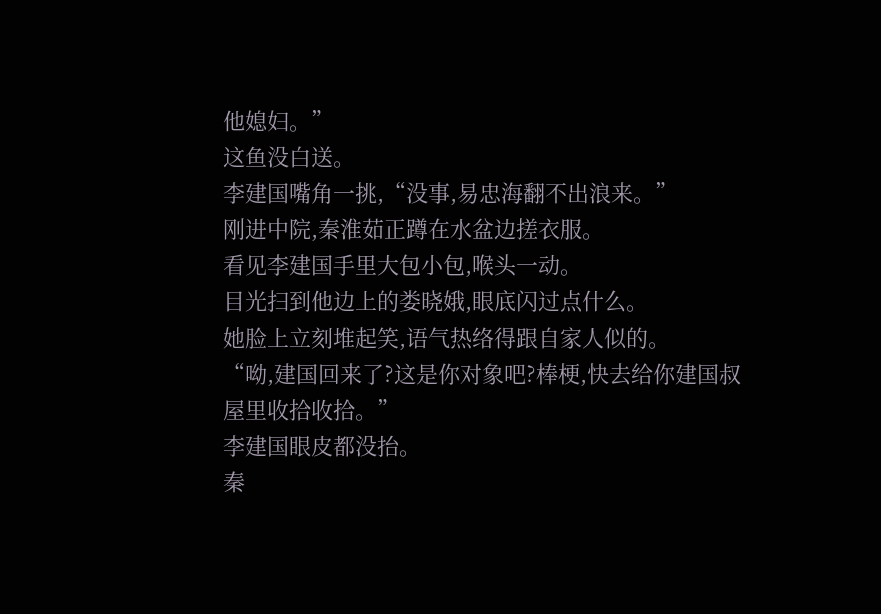他媳妇。”
这鱼没白送。
李建国嘴角一挑,“没事,易忠海翻不出浪来。”
刚进中院,秦淮茹正蹲在水盆边搓衣服。
看见李建国手里大包小包,喉头一动。
目光扫到他边上的娄晓娥,眼底闪过点什么。
她脸上立刻堆起笑,语气热络得跟自家人似的。
“呦,建国回来了?这是你对象吧?棒梗,快去给你建国叔屋里收拾收拾。”
李建国眼皮都没抬。
秦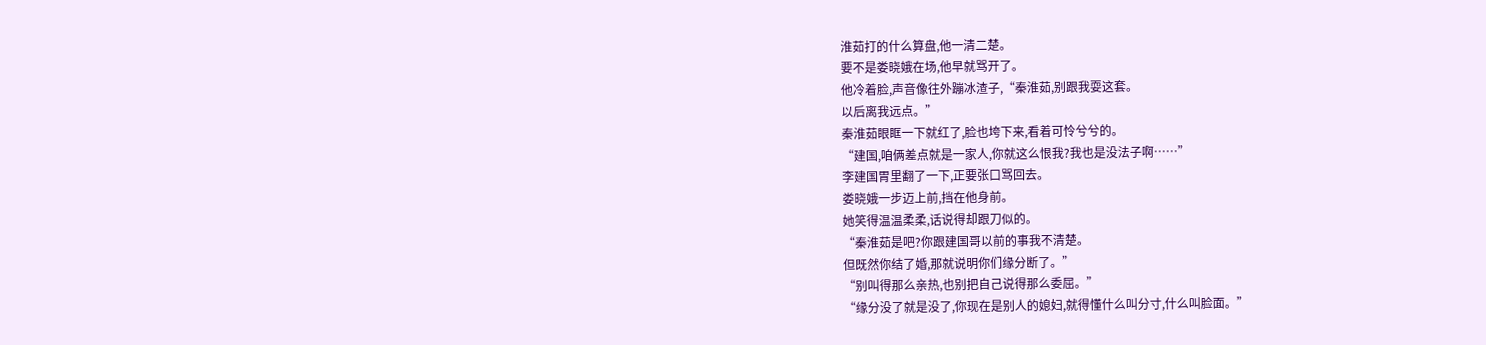淮茹打的什么算盘,他一清二楚。
要不是娄晓娥在场,他早就骂开了。
他冷着脸,声音像往外蹦冰渣子,“秦淮茹,别跟我耍这套。
以后离我远点。”
秦淮茹眼眶一下就红了,脸也垮下来,看着可怜兮兮的。
“建国,咱俩差点就是一家人,你就这么恨我?我也是没法子啊……”
李建国胃里翻了一下,正要张口骂回去。
娄晓娥一步迈上前,挡在他身前。
她笑得温温柔柔,话说得却跟刀似的。
“秦淮茹是吧?你跟建国哥以前的事我不清楚。
但既然你结了婚,那就说明你们缘分断了。”
“别叫得那么亲热,也别把自己说得那么委屈。”
“缘分没了就是没了,你现在是别人的媳妇,就得懂什么叫分寸,什么叫脸面。”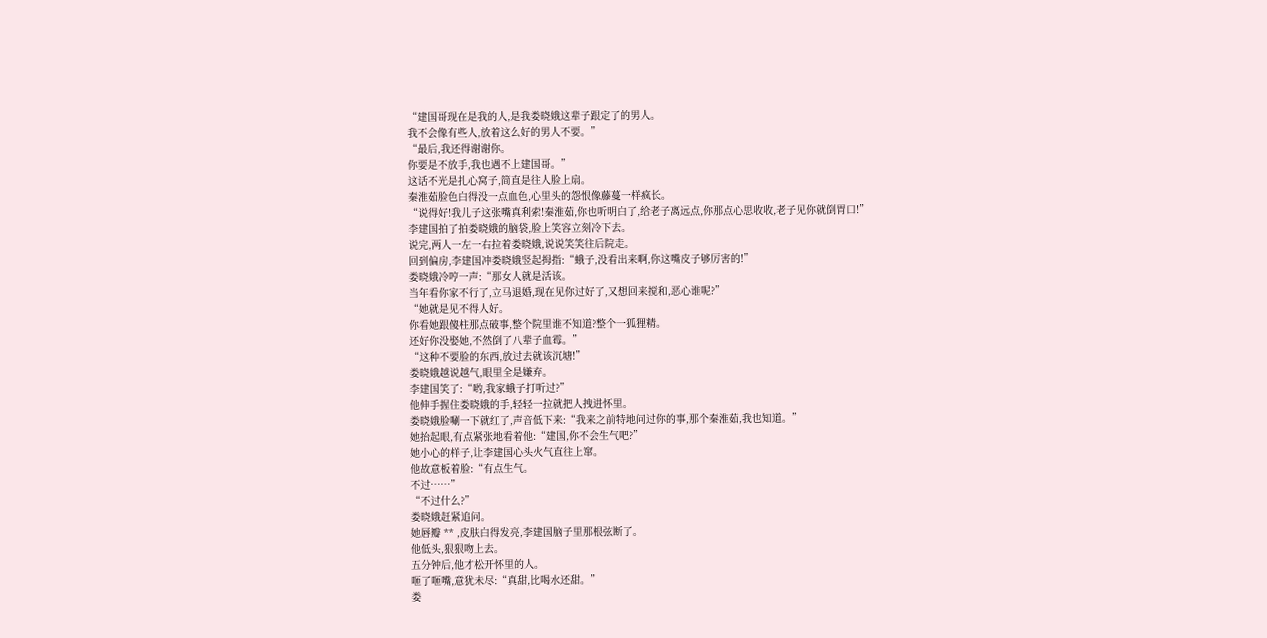“建国哥现在是我的人,是我娄晓娥这辈子跟定了的男人。
我不会像有些人,放着这么好的男人不要。”
“最后,我还得谢谢你。
你要是不放手,我也遇不上建国哥。”
这话不光是扎心窝子,简直是往人脸上扇。
秦淮茹脸色白得没一点血色,心里头的怨恨像藤蔓一样疯长。
“说得好!我儿子这张嘴真利索!秦淮茹,你也听明白了,给老子离远点,你那点心思收收,老子见你就倒胃口!”
李建国拍了拍娄晓娥的脑袋,脸上笑容立刻冷下去。
说完,两人一左一右拉着娄晓娥,说说笑笑往后院走。
回到偏房,李建国冲娄晓娥竖起拇指:“蛾子,没看出来啊,你这嘴皮子够厉害的!”
娄晓娥冷哼一声:“那女人就是活该。
当年看你家不行了,立马退婚,现在见你过好了,又想回来搅和,恶心谁呢?”
“她就是见不得人好。
你看她跟傻柱那点破事,整个院里谁不知道?整个一狐狸精。
还好你没娶她,不然倒了八辈子血霉。”
“这种不要脸的东西,放过去就该沉塘!”
娄晓娥越说越气,眼里全是嫌弃。
李建国笑了:“哟,我家蛾子打听过?”
他伸手握住娄晓娥的手,轻轻一拉就把人拽进怀里。
娄晓娥脸唰一下就红了,声音低下来:“我来之前特地问过你的事,那个秦淮茹,我也知道。”
她抬起眼,有点紧张地看着他:“建国,你不会生气吧?”
她小心的样子,让李建国心头火气直往上窜。
他故意板着脸:“有点生气。
不过……”
“不过什么?”
娄晓娥赶紧追问。
她唇瓣 ** ,皮肤白得发亮,李建国脑子里那根弦断了。
他低头,狠狠吻上去。
五分钟后,他才松开怀里的人。
咂了咂嘴,意犹未尽:“真甜,比喝水还甜。”
娄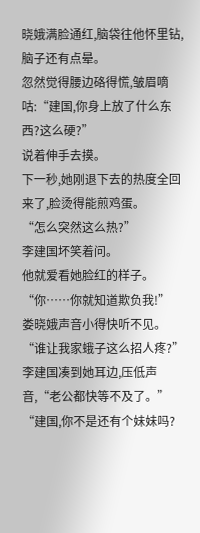晓娥满脸通红,脑袋往他怀里钻,脑子还有点晕。
忽然觉得腰边硌得慌,皱眉嘀咕:“建国,你身上放了什么东西?这么硬?”
说着伸手去摸。
下一秒,她刚退下去的热度全回来了,脸烫得能煎鸡蛋。
“怎么突然这么热?”
李建国坏笑着问。
他就爱看她脸红的样子。
“你……你就知道欺负我!”
娄晓娥声音小得快听不见。
“谁让我家蛾子这么招人疼?”
李建国凑到她耳边,压低声音,“老公都快等不及了。”
“建国,你不是还有个妹妹吗?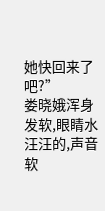她快回来了吧?”
娄晓娥浑身发软,眼睛水汪汪的,声音软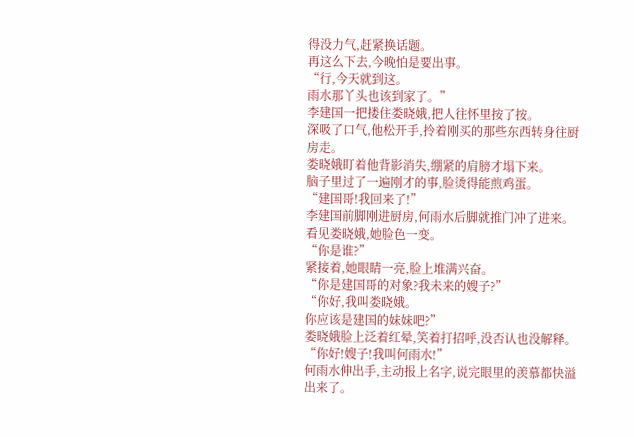得没力气,赶紧换话题。
再这么下去,今晚怕是要出事。
“行,今天就到这。
雨水那丫头也该到家了。”
李建国一把搂住娄晓娥,把人往怀里按了按。
深吸了口气,他松开手,拎着刚买的那些东西转身往厨房走。
娄晓娥盯着他背影消失,绷紧的肩膀才塌下来。
脑子里过了一遍刚才的事,脸烫得能煎鸡蛋。
“建国哥!我回来了!”
李建国前脚刚进厨房,何雨水后脚就推门冲了进来。
看见娄晓娥,她脸色一变。
“你是谁?”
紧接着,她眼睛一亮,脸上堆满兴奋。
“你是建国哥的对象?我未来的嫂子?”
“你好,我叫娄晓娥。
你应该是建国的妹妹吧?”
娄晓娥脸上泛着红晕,笑着打招呼,没否认也没解释。
“你好!嫂子!我叫何雨水!”
何雨水伸出手,主动报上名字,说完眼里的羡慕都快溢出来了。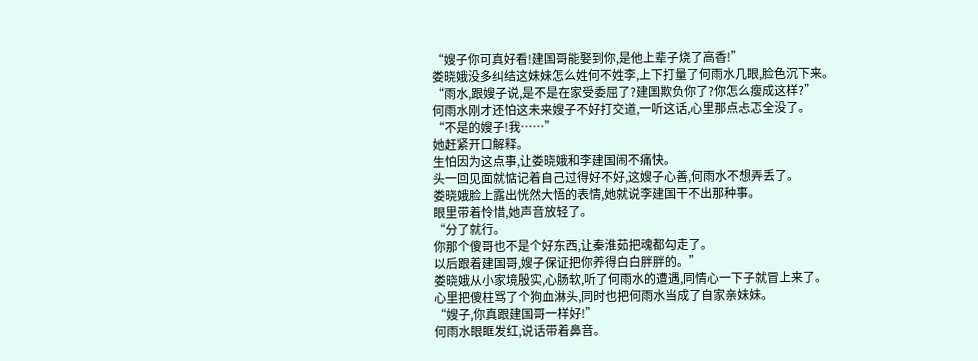“嫂子你可真好看!建国哥能娶到你,是他上辈子烧了高香!”
娄晓娥没多纠结这妹妹怎么姓何不姓李,上下打量了何雨水几眼,脸色沉下来。
“雨水,跟嫂子说,是不是在家受委屈了?建国欺负你了?你怎么瘦成这样?”
何雨水刚才还怕这未来嫂子不好打交道,一听这话,心里那点忐忑全没了。
“不是的嫂子!我……”
她赶紧开口解释。
生怕因为这点事,让娄晓娥和李建国闹不痛快。
头一回见面就惦记着自己过得好不好,这嫂子心善,何雨水不想弄丢了。
娄晓娥脸上露出恍然大悟的表情,她就说李建国干不出那种事。
眼里带着怜惜,她声音放轻了。
“分了就行。
你那个傻哥也不是个好东西,让秦淮茹把魂都勾走了。
以后跟着建国哥,嫂子保证把你养得白白胖胖的。”
娄晓娥从小家境殷实,心肠软,听了何雨水的遭遇,同情心一下子就冒上来了。
心里把傻柱骂了个狗血淋头,同时也把何雨水当成了自家亲妹妹。
“嫂子,你真跟建国哥一样好!”
何雨水眼眶发红,说话带着鼻音。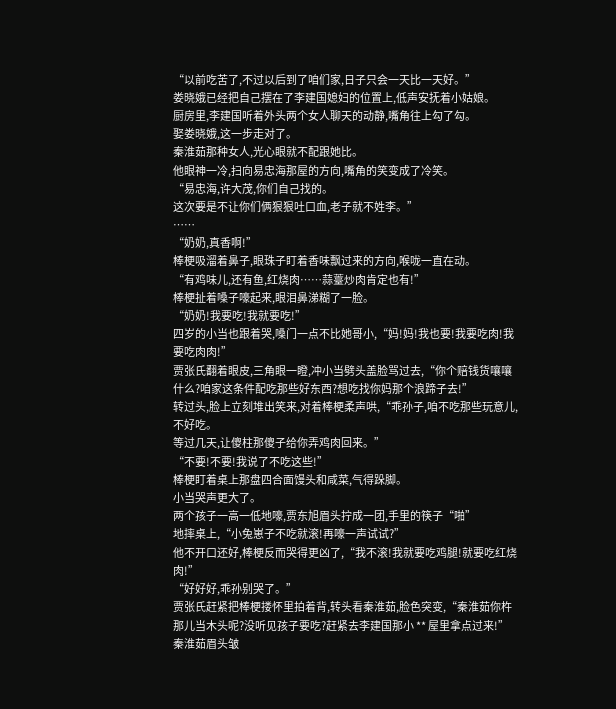“以前吃苦了,不过以后到了咱们家,日子只会一天比一天好。”
娄晓娥已经把自己摆在了李建国媳妇的位置上,低声安抚着小姑娘。
厨房里,李建国听着外头两个女人聊天的动静,嘴角往上勾了勾。
娶娄晓娥,这一步走对了。
秦淮茹那种女人,光心眼就不配跟她比。
他眼神一冷,扫向易忠海那屋的方向,嘴角的笑变成了冷笑。
“易忠海,许大茂,你们自己找的。
这次要是不让你们俩狠狠吐口血,老子就不姓李。”
……
“奶奶,真香啊!”
棒梗吸溜着鼻子,眼珠子盯着香味飘过来的方向,喉咙一直在动。
“有鸡味儿,还有鱼,红烧肉……蒜薹炒肉肯定也有!”
棒梗扯着嗓子嚎起来,眼泪鼻涕糊了一脸。
“奶奶!我要吃!我就要吃!”
四岁的小当也跟着哭,嗓门一点不比她哥小,“妈!妈!我也要!我要吃肉!我要吃肉肉!”
贾张氏翻着眼皮,三角眼一瞪,冲小当劈头盖脸骂过去,“你个赔钱货嚷嚷什么?咱家这条件配吃那些好东西?想吃找你妈那个浪蹄子去!”
转过头,脸上立刻堆出笑来,对着棒梗柔声哄,“乖孙子,咱不吃那些玩意儿,不好吃。
等过几天,让傻柱那傻子给你弄鸡肉回来。”
“不要!不要!我说了不吃这些!”
棒梗盯着桌上那盘四合面馒头和咸菜,气得跺脚。
小当哭声更大了。
两个孩子一高一低地嚎,贾东旭眉头拧成一团,手里的筷子“啪”
地摔桌上,“小兔崽子不吃就滚!再嚎一声试试?”
他不开口还好,棒梗反而哭得更凶了,“我不滚!我就要吃鸡腿!就要吃红烧肉!”
“好好好,乖孙别哭了。”
贾张氏赶紧把棒梗搂怀里拍着背,转头看秦淮茹,脸色突变,“秦淮茹你杵那儿当木头呢?没听见孩子要吃?赶紧去李建国那小 ** 屋里拿点过来!”
秦淮茹眉头皱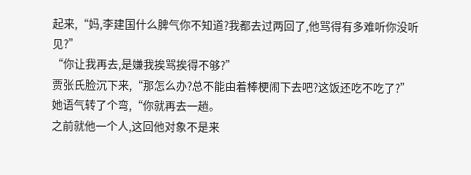起来,“妈,李建国什么脾气你不知道?我都去过两回了,他骂得有多难听你没听见?”
“你让我再去,是嫌我挨骂挨得不够?”
贾张氏脸沉下来,“那怎么办?总不能由着棒梗闹下去吧?这饭还吃不吃了?”
她语气转了个弯,“你就再去一趟。
之前就他一个人,这回他对象不是来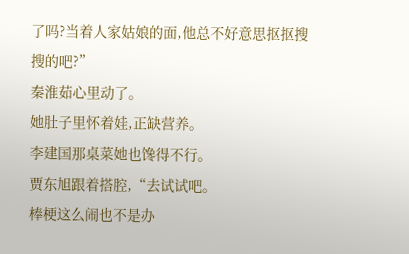了吗?当着人家姑娘的面,他总不好意思抠抠搜搜的吧?”
秦淮茹心里动了。
她肚子里怀着娃,正缺营养。
李建国那桌菜她也馋得不行。
贾东旭跟着搭腔,“去试试吧。
棒梗这么闹也不是办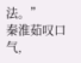法。”
秦淮茹叹口气,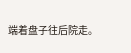端着盘子往后院走。